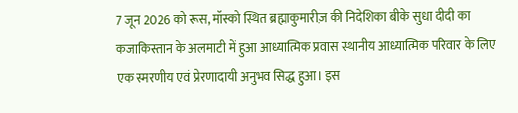7 जून 2026 को रूस, मॉस्को स्थित ब्रह्माकुमारीज़ की निदेशिका बीके सुधा दीदी का कजाकिस्तान के अलमाटी में हुआ आध्यात्मिक प्रवास स्थानीय आध्यात्मिक परिवार के लिए एक स्मरणीय एवं प्रेरणादायी अनुभव सिद्ध हुआ। इस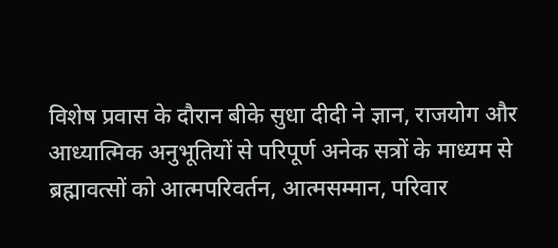विशेष प्रवास के दौरान बीके सुधा दीदी ने ज्ञान, राजयोग और आध्यात्मिक अनुभूतियों से परिपूर्ण अनेक सत्रों के माध्यम से ब्रह्मावत्सों को आत्मपरिवर्तन, आत्मसम्मान, परिवार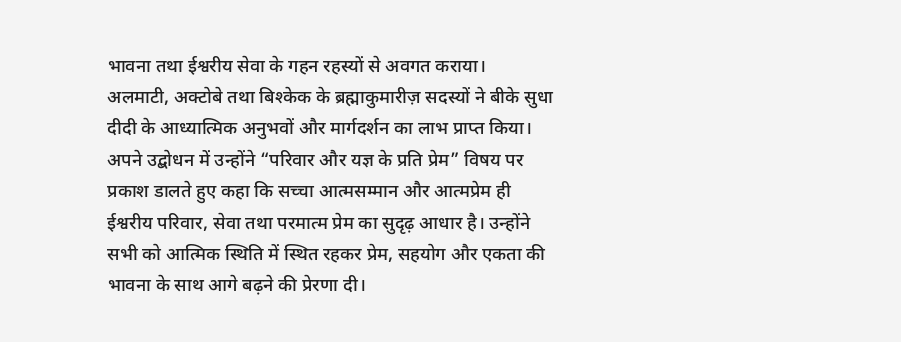भावना तथा ईश्वरीय सेवा के गहन रहस्यों से अवगत कराया।
अलमाटी, अक्टोबे तथा बिश्केक के ब्रह्माकुमारीज़ सदस्यों ने बीके सुधा दीदी के आध्यात्मिक अनुभवों और मार्गदर्शन का लाभ प्राप्त किया। अपने उद्बोधन में उन्होंने “परिवार और यज्ञ के प्रति प्रेम” विषय पर प्रकाश डालते हुए कहा कि सच्चा आत्मसम्मान और आत्मप्रेम ही ईश्वरीय परिवार, सेवा तथा परमात्म प्रेम का सुदृढ़ आधार है। उन्होंने सभी को आत्मिक स्थिति में स्थित रहकर प्रेम, सहयोग और एकता की भावना के साथ आगे बढ़ने की प्रेरणा दी।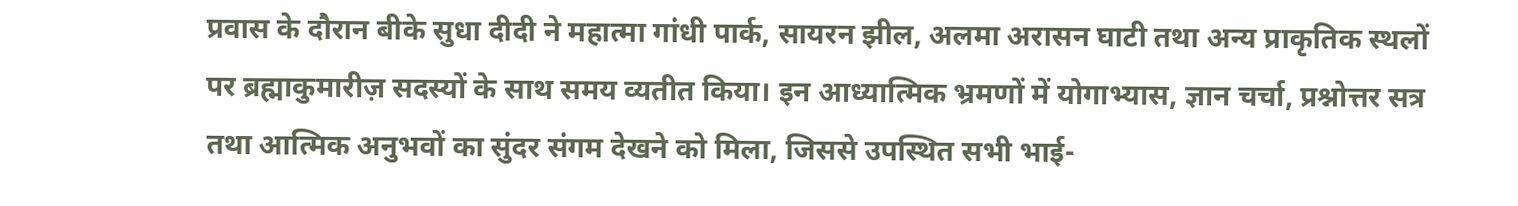प्रवास के दौरान बीके सुधा दीदी ने महात्मा गांधी पार्क, सायरन झील, अलमा अरासन घाटी तथा अन्य प्राकृतिक स्थलों पर ब्रह्माकुमारीज़ सदस्यों के साथ समय व्यतीत किया। इन आध्यात्मिक भ्रमणों में योगाभ्यास, ज्ञान चर्चा, प्रश्नोत्तर सत्र तथा आत्मिक अनुभवों का सुंदर संगम देखने को मिला, जिससे उपस्थित सभी भाई-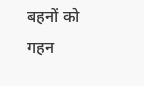बहनों को गहन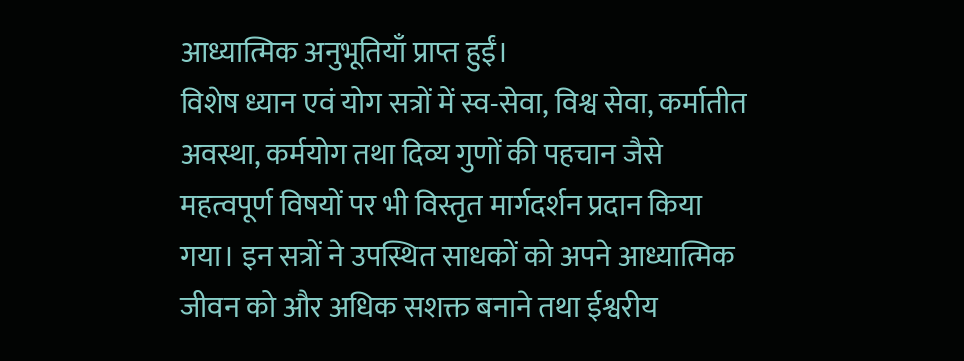आध्यात्मिक अनुभूतियाँ प्राप्त हुईं।
विशेष ध्यान एवं योग सत्रों में स्व-सेवा, विश्व सेवा, कर्मातीत अवस्था, कर्मयोग तथा दिव्य गुणों की पहचान जैसे महत्वपूर्ण विषयों पर भी विस्तृत मार्गदर्शन प्रदान किया गया। इन सत्रों ने उपस्थित साधकों को अपने आध्यात्मिक जीवन को और अधिक सशक्त बनाने तथा ईश्वरीय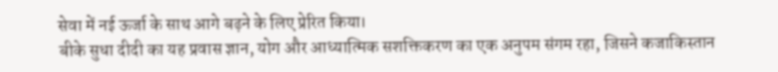सेवा में नई ऊर्जा के साथ आगे बढ़ने के लिए प्रेरित किया।
बीके सुधा दीदी का यह प्रवास ज्ञान, योग और आध्यात्मिक सशक्तिकरण का एक अनुपम संगम रहा, जिसने कजाकिस्तान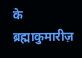के ब्रह्माकुमारीज़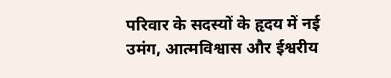परिवार के सदस्यों के हृदय में नई उमंग, आत्मविश्वास और ईश्वरीय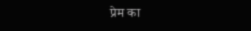प्रेम का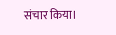संचार किया।